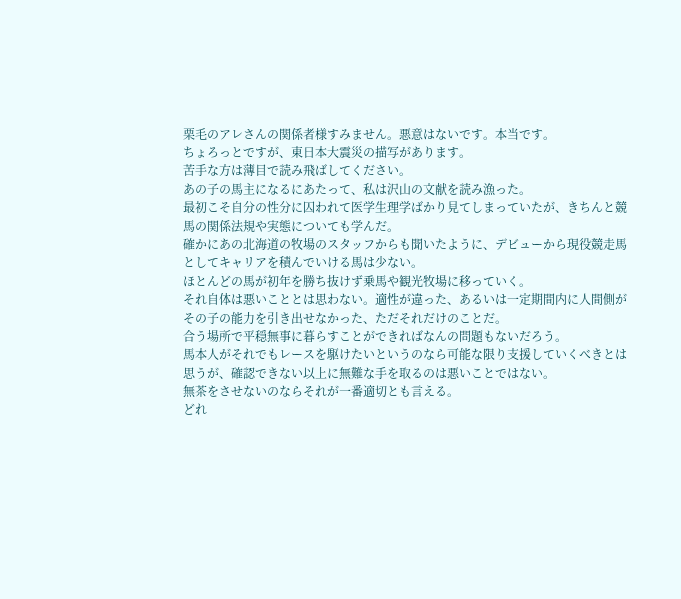栗毛のアレさんの関係者様すみません。悪意はないです。本当です。
ちょろっとですが、東日本大震災の描写があります。
苦手な方は薄目で読み飛ばしてください。
あの子の馬主になるにあたって、私は沢山の文献を読み漁った。
最初こそ自分の性分に囚われて医学生理学ばかり見てしまっていたが、きちんと競馬の関係法規や実態についても学んだ。
確かにあの北海道の牧場のスタッフからも聞いたように、デビューから現役競走馬としてキャリアを積んでいける馬は少ない。
ほとんどの馬が初年を勝ち抜けず乗馬や観光牧場に移っていく。
それ自体は悪いこととは思わない。適性が違った、あるいは一定期間内に人間側がその子の能力を引き出せなかった、ただそれだけのことだ。
合う場所で平穏無事に暮らすことができればなんの問題もないだろう。
馬本人がそれでもレースを駆けたいというのなら可能な限り支援していくべきとは思うが、確認できない以上に無難な手を取るのは悪いことではない。
無茶をさせないのならそれが一番適切とも言える。
どれ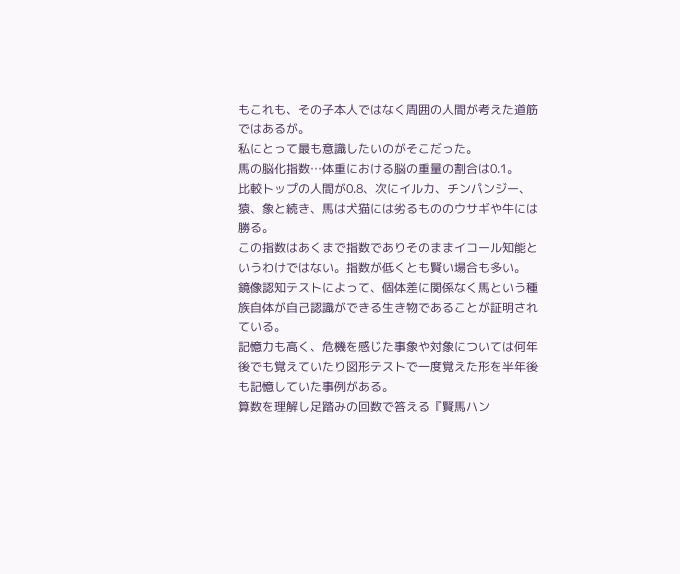もこれも、その子本人ではなく周囲の人間が考えた道筋ではあるが。
私にとって最も意識したいのがそこだった。
馬の脳化指数…体重における脳の重量の割合は0.1。
比較トップの人間が0.8、次にイルカ、チンパンジー、猿、象と続き、馬は犬猫には劣るもののウサギや牛には勝る。
この指数はあくまで指数でありそのままイコール知能というわけではない。指数が低くとも賢い場合も多い。
鏡像認知テストによって、個体差に関係なく馬という種族自体が自己認識ができる生き物であることが証明されている。
記憶力も高く、危機を感じた事象や対象については何年後でも覚えていたり図形テストで一度覚えた形を半年後も記憶していた事例がある。
算数を理解し足踏みの回数で答える『賢馬ハン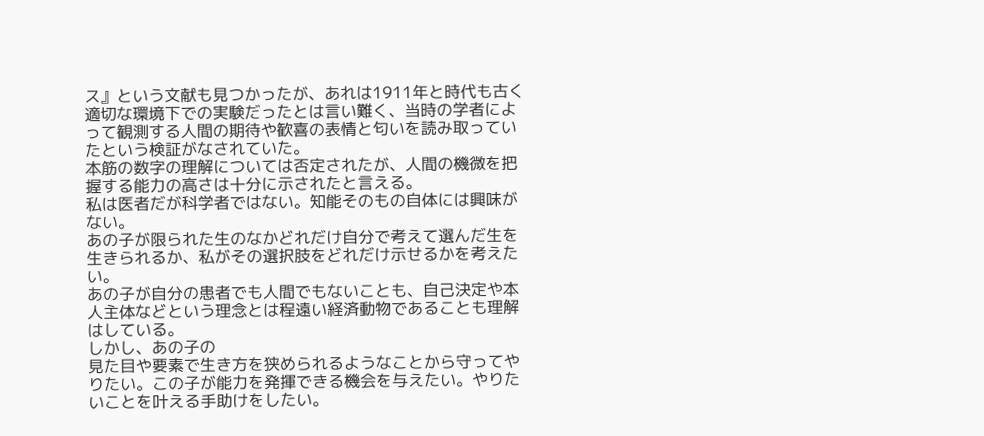ス』という文献も見つかったが、あれは1911年と時代も古く適切な環境下での実験だったとは言い難く、当時の学者によって観測する人間の期待や歓喜の表情と匂いを読み取っていたという検証がなされていた。
本筋の数字の理解については否定されたが、人間の機微を把握する能力の高さは十分に示されたと言える。
私は医者だが科学者ではない。知能そのもの自体には興味がない。
あの子が限られた生のなかどれだけ自分で考えて選んだ生を生きられるか、私がその選択肢をどれだけ示せるかを考えたい。
あの子が自分の患者でも人間でもないことも、自己決定や本人主体などという理念とは程遠い経済動物であることも理解はしている。
しかし、あの子の
見た目や要素で生き方を狭められるようなことから守ってやりたい。この子が能力を発揮できる機会を与えたい。やりたいことを叶える手助けをしたい。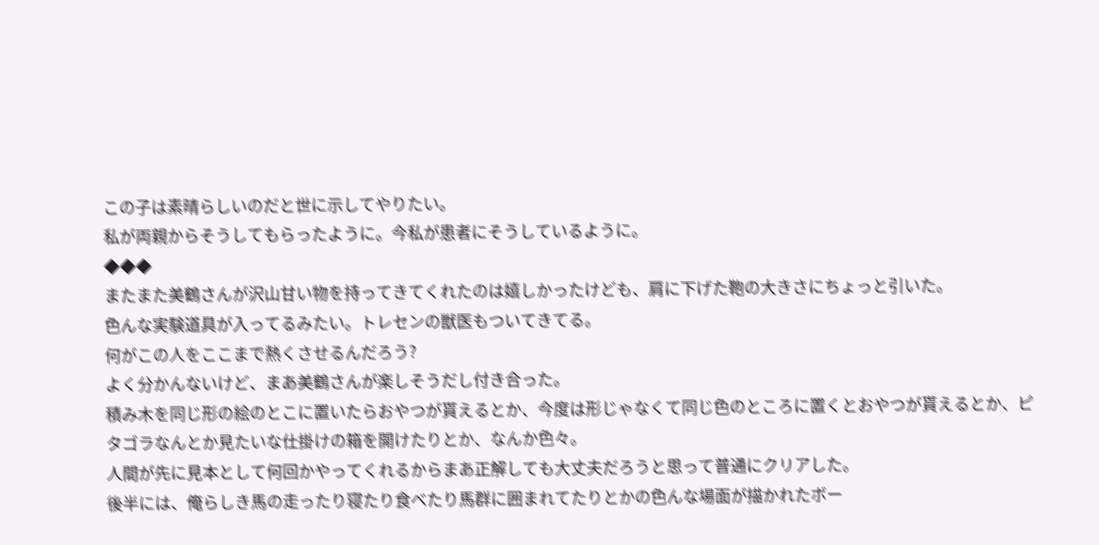この子は素晴らしいのだと世に示してやりたい。
私が両親からそうしてもらったように。今私が患者にそうしているように。
◆◆◆
またまた美鶴さんが沢山甘い物を持ってきてくれたのは嬉しかったけども、肩に下げた鞄の大きさにちょっと引いた。
色んな実験道具が入ってるみたい。トレセンの獣医もついてきてる。
何がこの人をここまで熱くさせるんだろう?
よく分かんないけど、まあ美鶴さんが楽しそうだし付き合った。
積み木を同じ形の絵のとこに置いたらおやつが貰えるとか、今度は形じゃなくて同じ色のところに置くとおやつが貰えるとか、ピタゴラなんとか見たいな仕掛けの箱を開けたりとか、なんか色々。
人間が先に見本として何回かやってくれるからまあ正解しても大丈夫だろうと思って普通にクリアした。
後半には、俺らしき馬の走ったり寝たり食べたり馬群に囲まれてたりとかの色んな場面が描かれたボー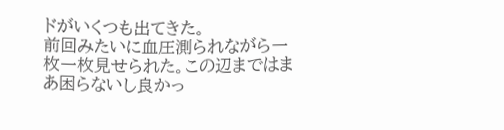ドがいくつも出てきた。
前回みたいに血圧測られながら一枚一枚見せられた。この辺まではまあ困らないし良かっ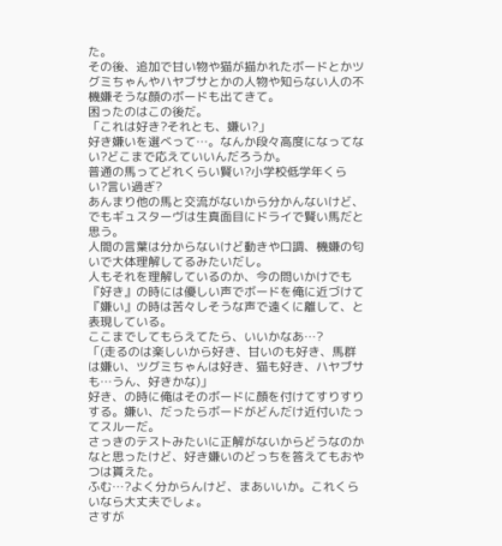た。
その後、追加で甘い物や猫が描かれたボードとかツグミちゃんやハヤブサとかの人物や知らない人の不機嫌そうな顔のボードも出てきて。
困ったのはこの後だ。
「これは好き?それとも、嫌い?」
好き嫌いを選べって…。なんか段々高度になってない?どこまで応えていいんだろうか。
普通の馬ってどれくらい賢い?小学校低学年くらい?言い過ぎ?
あんまり他の馬と交流がないから分かんないけど、でもギュスターヴは生真面目にドライで賢い馬だと思う。
人間の言葉は分からないけど動きや口調、機嫌の匂いで大体理解してるみたいだし。
人もそれを理解しているのか、今の問いかけでも『好き』の時には優しい声でボードを俺に近づけて『嫌い』の時は苦々しそうな声で遠くに離して、と表現している。
ここまでしてもらえてたら、いいかなあ…?
「(走るのは楽しいから好き、甘いのも好き、馬群は嫌い、ツグミちゃんは好き、猫も好き、ハヤブサも…うん、好きかな)」
好き、の時に俺はそのボードに顔を付けてすりすりする。嫌い、だったらボードがどんだけ近付いたってスルーだ。
さっきのテストみたいに正解がないからどうなのかなと思ったけど、好き嫌いのどっちを答えてもおやつは貰えた。
ふむ…?よく分からんけど、まあいいか。これくらいなら大丈夫でしょ。
さすが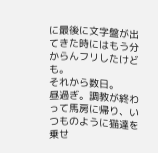に最後に文字盤が出てきた時にはもう分からんフリしたけども。
それから数日。
昼過ぎ。調教が終わって馬房に帰り、いつものように猫達を乗せ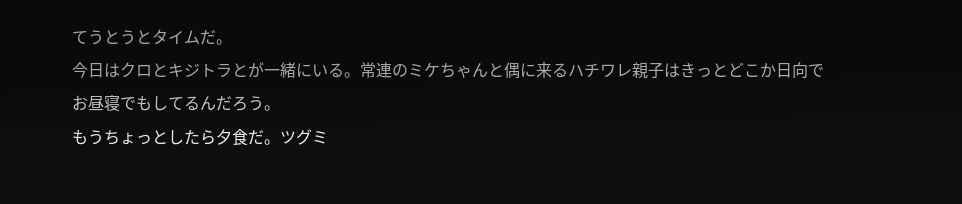てうとうとタイムだ。
今日はクロとキジトラとが一緒にいる。常連のミケちゃんと偶に来るハチワレ親子はきっとどこか日向でお昼寝でもしてるんだろう。
もうちょっとしたら夕食だ。ツグミ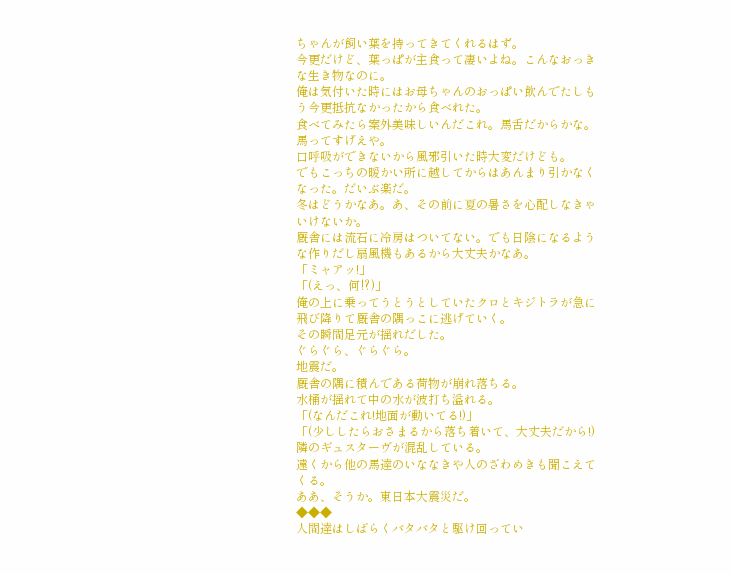ちゃんが飼い葉を持ってきてくれるはず。
今更だけど、葉っぱが主食って凄いよね。こんなおっきな生き物なのに。
俺は気付いた時にはお母ちゃんのおっぱい飲んでたしもう今更抵抗なかったから食べれた。
食べてみたら案外美味しいんだこれ。馬舌だからかな。馬ってすげえや。
口呼吸ができないから風邪引いた時大変だけども。
でもこっちの暖かい所に越してからはあんまり引かなくなった。だいぶ楽だ。
冬はどうかなあ。あ、その前に夏の暑さを心配しなきゃいけないか。
厩舎には流石に冷房はついてない。でも日陰になるような作りだし扇風機もあるから大丈夫かなあ。
「ミャアッ!」
「(えっ、何⁉)」
俺の上に乗ってうとうとしていたクロとキジトラが急に飛び降りて厩舎の隅っこに逃げていく。
その瞬間足元が揺れだした。
ぐらぐら、ぐらぐら。
地震だ。
厩舎の隅に積んである荷物が崩れ落ちる。
水桶が揺れて中の水が波打ち溢れる。
「(なんだこれ!地面が動いてる!)」
「(少ししたらおさまるから落ち着いて、大丈夫だから!)
隣のギュスターヴが混乱している。
遠くから他の馬達のいななきや人のざわめきも聞こえてくる。
ああ、そうか。東日本大震災だ。
◆◆◆
人間達はしばらくバタバタと駆け回ってい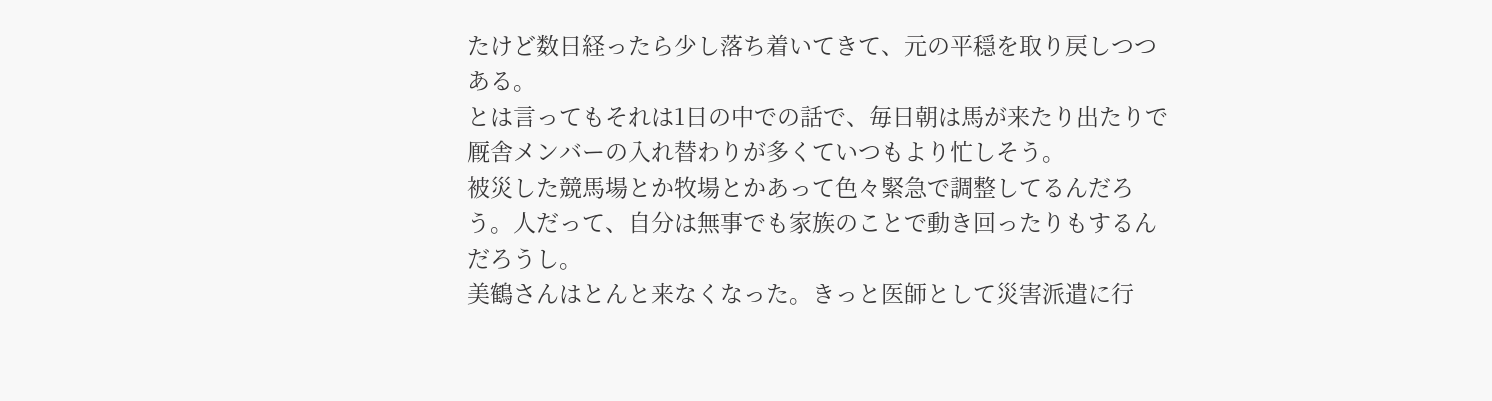たけど数日経ったら少し落ち着いてきて、元の平穏を取り戻しつつある。
とは言ってもそれは1日の中での話で、毎日朝は馬が来たり出たりで厩舎メンバーの入れ替わりが多くていつもより忙しそう。
被災した競馬場とか牧場とかあって色々緊急で調整してるんだろう。人だって、自分は無事でも家族のことで動き回ったりもするんだろうし。
美鶴さんはとんと来なくなった。きっと医師として災害派遣に行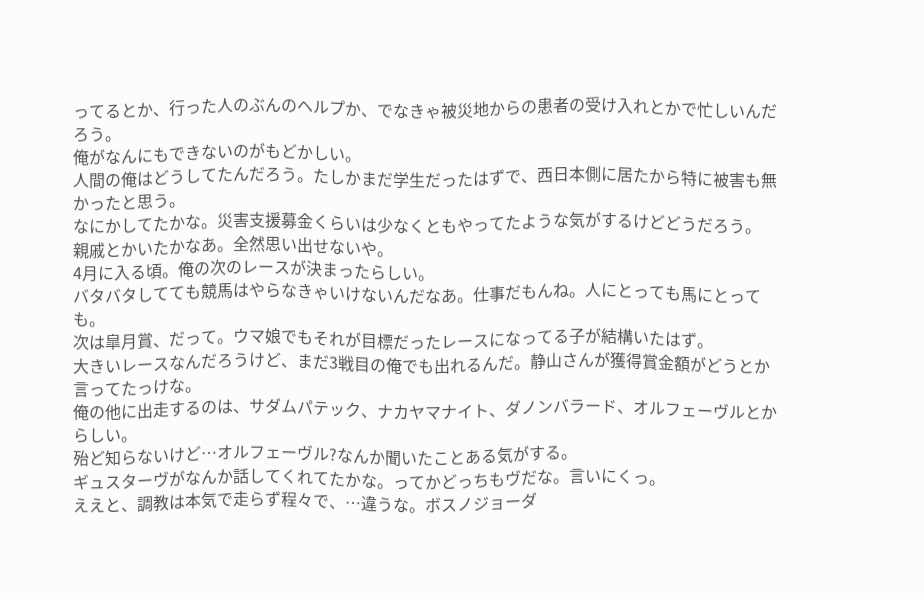ってるとか、行った人のぶんのヘルプか、でなきゃ被災地からの患者の受け入れとかで忙しいんだろう。
俺がなんにもできないのがもどかしい。
人間の俺はどうしてたんだろう。たしかまだ学生だったはずで、西日本側に居たから特に被害も無かったと思う。
なにかしてたかな。災害支援募金くらいは少なくともやってたような気がするけどどうだろう。
親戚とかいたかなあ。全然思い出せないや。
4月に入る頃。俺の次のレースが決まったらしい。
バタバタしてても競馬はやらなきゃいけないんだなあ。仕事だもんね。人にとっても馬にとっても。
次は皐月賞、だって。ウマ娘でもそれが目標だったレースになってる子が結構いたはず。
大きいレースなんだろうけど、まだ3戦目の俺でも出れるんだ。静山さんが獲得賞金額がどうとか言ってたっけな。
俺の他に出走するのは、サダムパテック、ナカヤマナイト、ダノンバラード、オルフェーヴルとからしい。
殆ど知らないけど…オルフェーヴル?なんか聞いたことある気がする。
ギュスターヴがなんか話してくれてたかな。ってかどっちもヴだな。言いにくっ。
ええと、調教は本気で走らず程々で、…違うな。ボスノジョーダ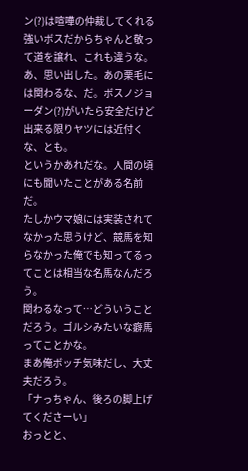ン(?)は喧嘩の仲裁してくれる強いボスだからちゃんと敬って道を譲れ、これも違うな。
あ、思い出した。あの栗毛には関わるな、だ。ボスノジョーダン(?)がいたら安全だけど出来る限りヤツには近付くな、とも。
というかあれだな。人間の頃にも聞いたことがある名前だ。
たしかウマ娘には実装されてなかった思うけど、競馬を知らなかった俺でも知ってるってことは相当な名馬なんだろう。
関わるなって…どういうことだろう。ゴルシみたいな癖馬ってことかな。
まあ俺ボッチ気味だし、大丈夫だろう。
「ナっちゃん、後ろの脚上げてくださーい」
おっとと、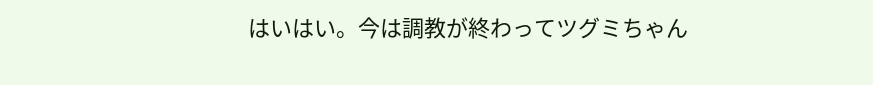はいはい。今は調教が終わってツグミちゃん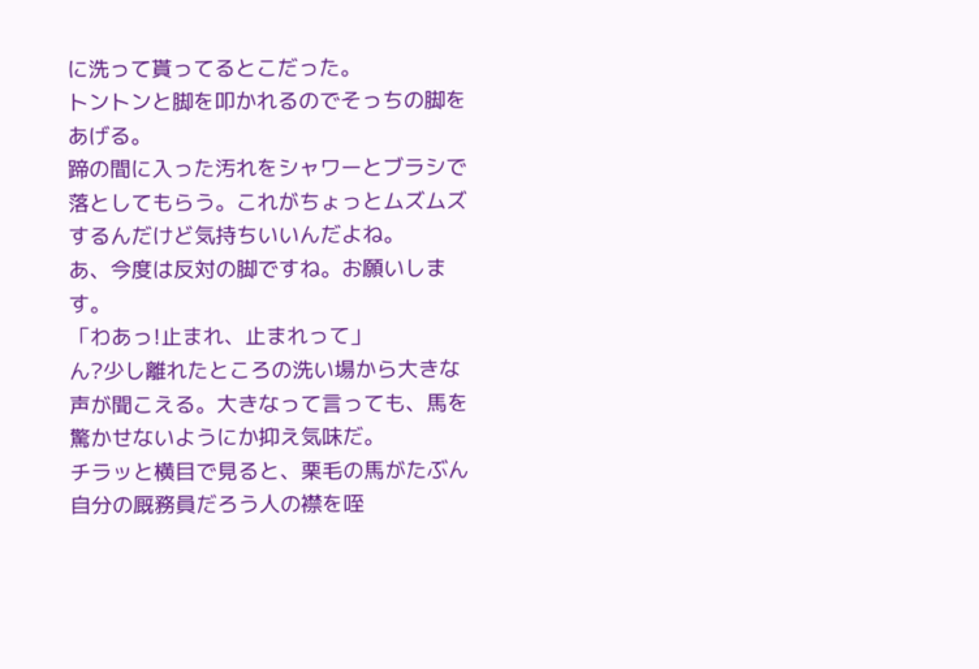に洗って貰ってるとこだった。
トントンと脚を叩かれるのでそっちの脚をあげる。
蹄の間に入った汚れをシャワーとブラシで落としてもらう。これがちょっとムズムズするんだけど気持ちいいんだよね。
あ、今度は反対の脚ですね。お願いします。
「わあっ!止まれ、止まれって」
ん?少し離れたところの洗い場から大きな声が聞こえる。大きなって言っても、馬を驚かせないようにか抑え気味だ。
チラッと横目で見ると、栗毛の馬がたぶん自分の厩務員だろう人の襟を咥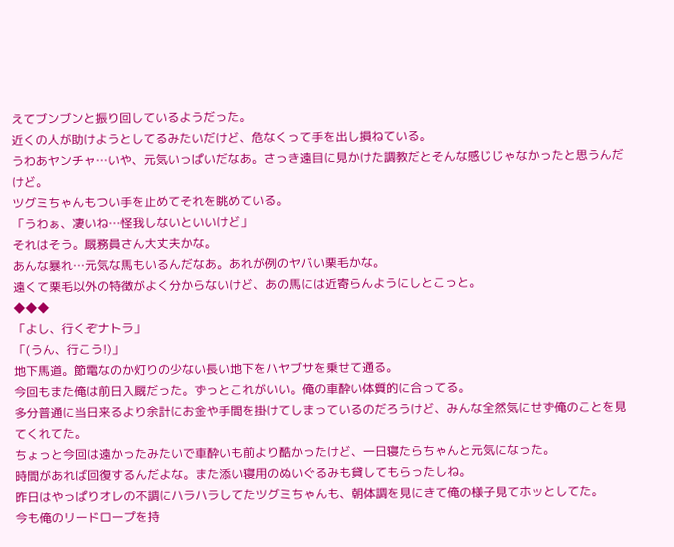えてブンブンと振り回しているようだった。
近くの人が助けようとしてるみたいだけど、危なくって手を出し損ねている。
うわあヤンチャ…いや、元気いっぱいだなあ。さっき遠目に見かけた調教だとそんな感じじゃなかったと思うんだけど。
ツグミちゃんもつい手を止めてそれを眺めている。
「うわぁ、凄いね…怪我しないといいけど」
それはそう。厩務員さん大丈夫かな。
あんな暴れ…元気な馬もいるんだなあ。あれが例のヤバい栗毛かな。
遠くて栗毛以外の特徴がよく分からないけど、あの馬には近寄らんようにしとこっと。
◆◆◆
「よし、行くぞナトラ」
「(うん、行こう!)」
地下馬道。節電なのか灯りの少ない長い地下をハヤブサを乗せて通る。
今回もまた俺は前日入厩だった。ずっとこれがいい。俺の車酔い体質的に合ってる。
多分普通に当日来るより余計にお金や手間を掛けてしまっているのだろうけど、みんな全然気にせず俺のことを見てくれてた。
ちょっと今回は遠かったみたいで車酔いも前より酷かったけど、一日寝たらちゃんと元気になった。
時間があれば回復するんだよな。また添い寝用のぬいぐるみも貸してもらったしね。
昨日はやっぱりオレの不調にハラハラしてたツグミちゃんも、朝体調を見にきて俺の様子見てホッとしてた。
今も俺のリードロープを持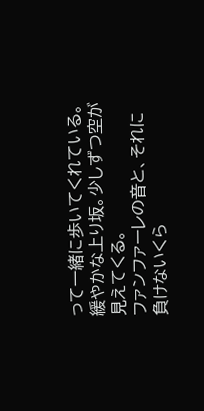って一緒に歩いてくれている。
緩やかな上り坂。少しずつ空が見えてくる。
ファンファーレの音と、それに負けないくら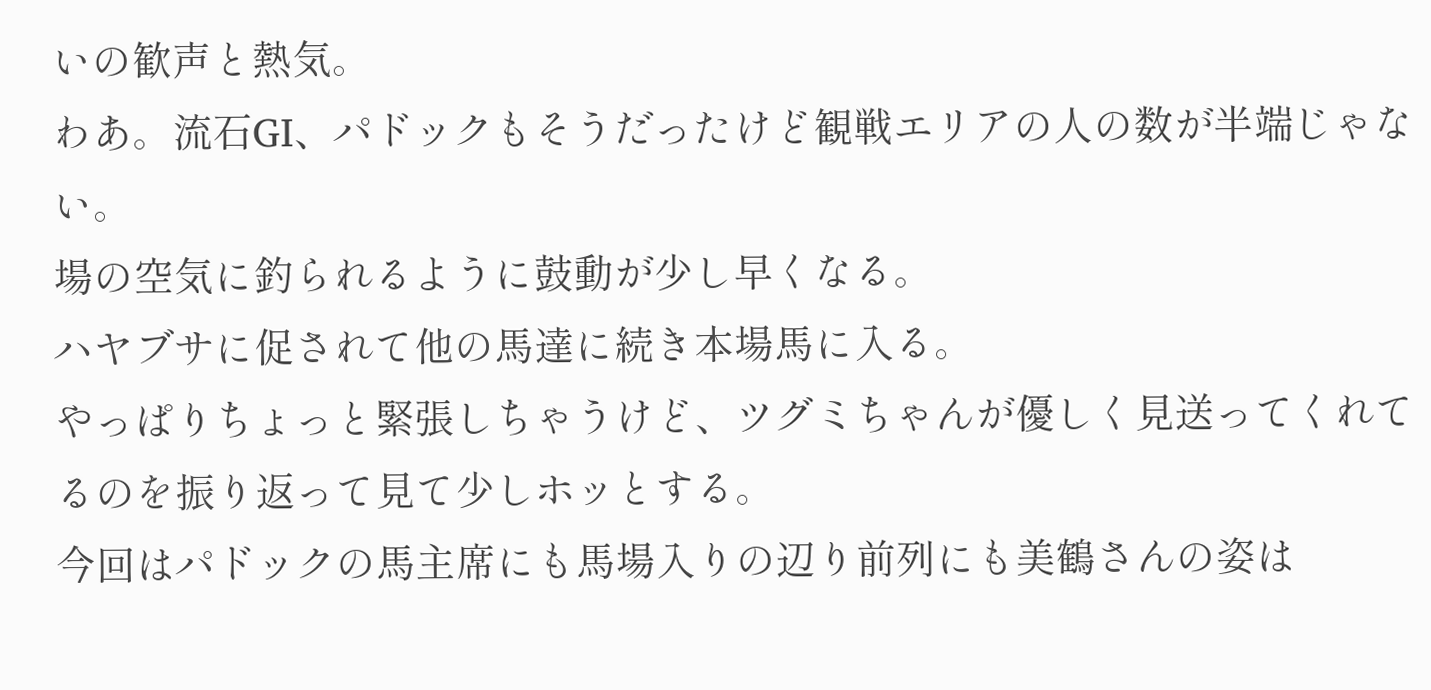いの歓声と熱気。
わあ。流石GⅠ、パドックもそうだったけど観戦エリアの人の数が半端じゃない。
場の空気に釣られるように鼓動が少し早くなる。
ハヤブサに促されて他の馬達に続き本場馬に入る。
やっぱりちょっと緊張しちゃうけど、ツグミちゃんが優しく見送ってくれてるのを振り返って見て少しホッとする。
今回はパドックの馬主席にも馬場入りの辺り前列にも美鶴さんの姿は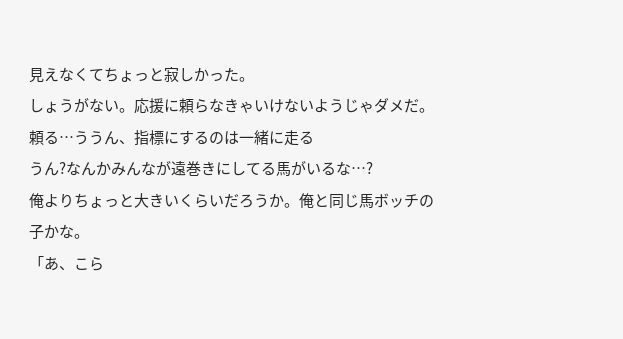見えなくてちょっと寂しかった。
しょうがない。応援に頼らなきゃいけないようじゃダメだ。
頼る…ううん、指標にするのは一緒に走る
うん?なんかみんなが遠巻きにしてる馬がいるな…?
俺よりちょっと大きいくらいだろうか。俺と同じ馬ボッチの子かな。
「あ、こら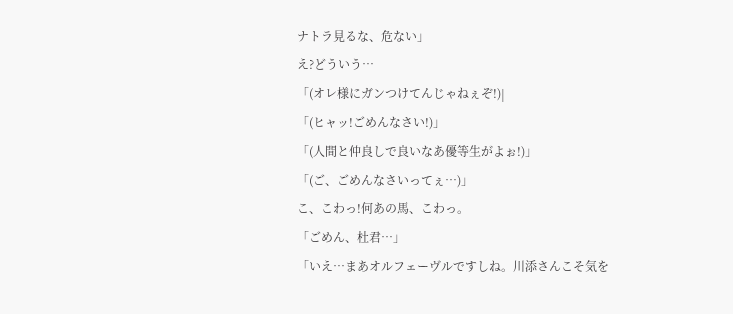ナトラ見るな、危ない」
え?どういう…
「(オレ様にガンつけてんじゃねぇぞ!)|
「(ヒャッ!ごめんなさい!)」
「(人間と仲良しで良いなあ優等生がよぉ!)」
「(ご、ごめんなさいってぇ…)」
こ、こわっ!何あの馬、こわっ。
「ごめん、杜君…」
「いえ…まあオルフェーヴルですしね。川添さんこそ気を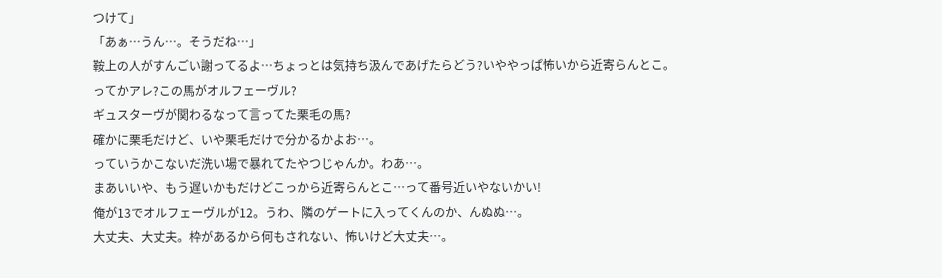つけて」
「あぁ…うん…。そうだね…」
鞍上の人がすんごい謝ってるよ…ちょっとは気持ち汲んであげたらどう?いややっぱ怖いから近寄らんとこ。
ってかアレ?この馬がオルフェーヴル?
ギュスターヴが関わるなって言ってた栗毛の馬?
確かに栗毛だけど、いや栗毛だけで分かるかよお…。
っていうかこないだ洗い場で暴れてたやつじゃんか。わあ…。
まあいいや、もう遅いかもだけどこっから近寄らんとこ…って番号近いやないかい!
俺が13でオルフェーヴルが12。うわ、隣のゲートに入ってくんのか、んぬぬ…。
大丈夫、大丈夫。枠があるから何もされない、怖いけど大丈夫…。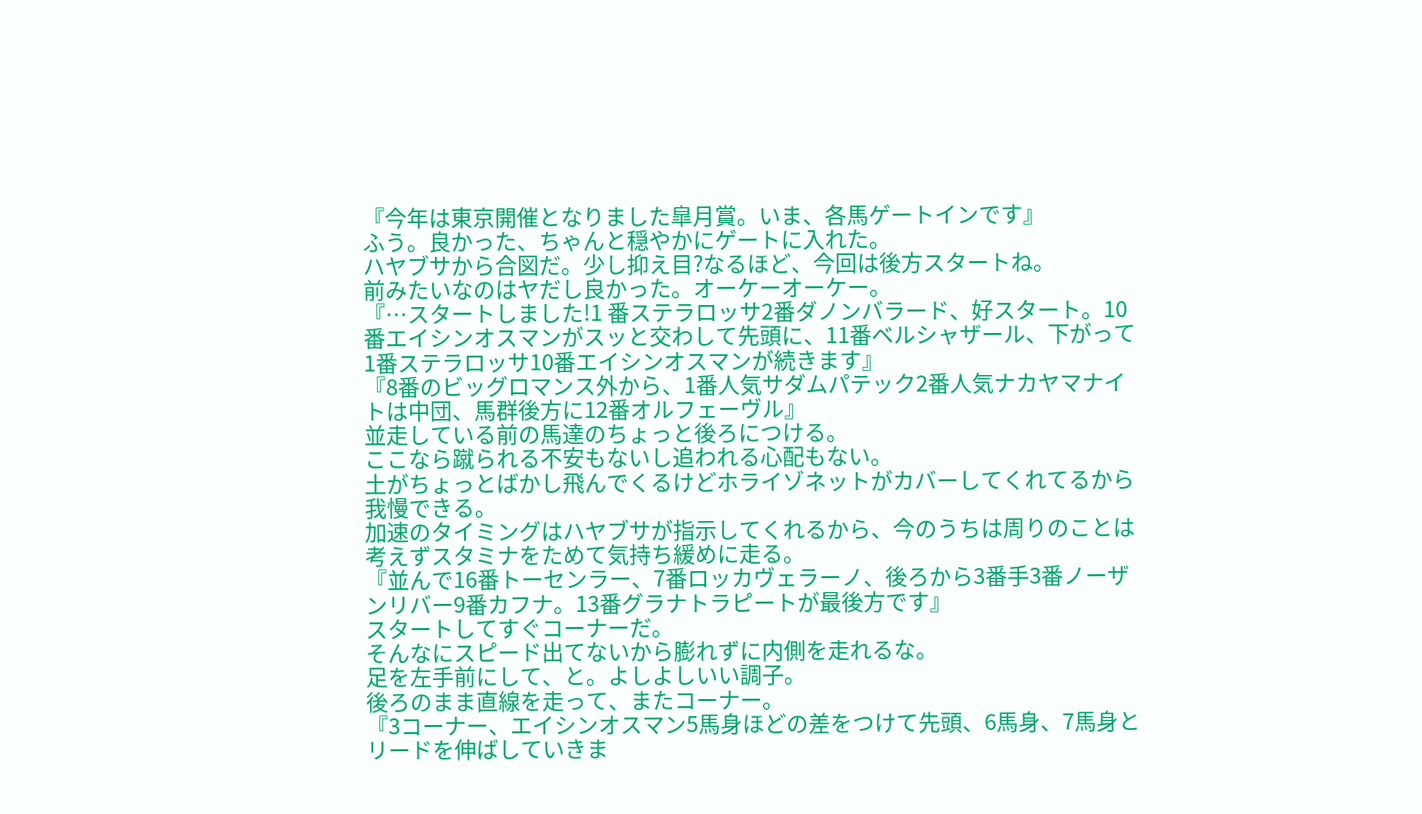『今年は東京開催となりました皐月賞。いま、各馬ゲートインです』
ふう。良かった、ちゃんと穏やかにゲートに入れた。
ハヤブサから合図だ。少し抑え目?なるほど、今回は後方スタートね。
前みたいなのはヤだし良かった。オーケーオーケー。
『…スタートしました!1 番ステラロッサ2番ダノンバラード、好スタート。10番エイシンオスマンがスッと交わして先頭に、11番ベルシャザール、下がって1番ステラロッサ10番エイシンオスマンが続きます』
『8番のビッグロマンス外から、1番人気サダムパテック2番人気ナカヤマナイトは中団、馬群後方に12番オルフェーヴル』
並走している前の馬達のちょっと後ろにつける。
ここなら蹴られる不安もないし追われる心配もない。
土がちょっとばかし飛んでくるけどホライゾネットがカバーしてくれてるから我慢できる。
加速のタイミングはハヤブサが指示してくれるから、今のうちは周りのことは考えずスタミナをためて気持ち緩めに走る。
『並んで16番トーセンラー、7番ロッカヴェラーノ、後ろから3番手3番ノーザンリバー9番カフナ。13番グラナトラピートが最後方です』
スタートしてすぐコーナーだ。
そんなにスピード出てないから膨れずに内側を走れるな。
足を左手前にして、と。よしよしいい調子。
後ろのまま直線を走って、またコーナー。
『3コーナー、エイシンオスマン5馬身ほどの差をつけて先頭、6馬身、7馬身とリードを伸ばしていきま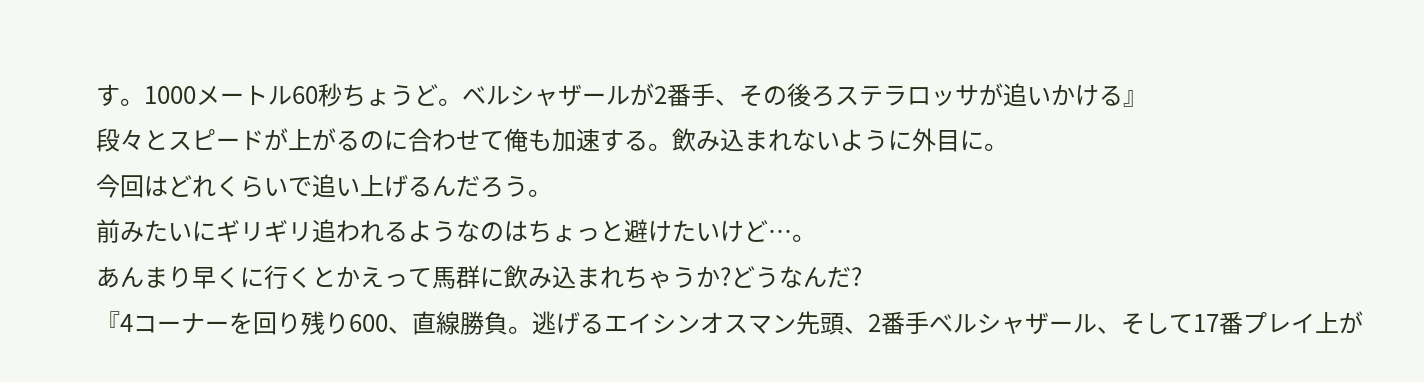す。1000メートル60秒ちょうど。ベルシャザールが2番手、その後ろステラロッサが追いかける』
段々とスピードが上がるのに合わせて俺も加速する。飲み込まれないように外目に。
今回はどれくらいで追い上げるんだろう。
前みたいにギリギリ追われるようなのはちょっと避けたいけど…。
あんまり早くに行くとかえって馬群に飲み込まれちゃうか?どうなんだ?
『4コーナーを回り残り600、直線勝負。逃げるエイシンオスマン先頭、2番手ベルシャザール、そして17番プレイ上が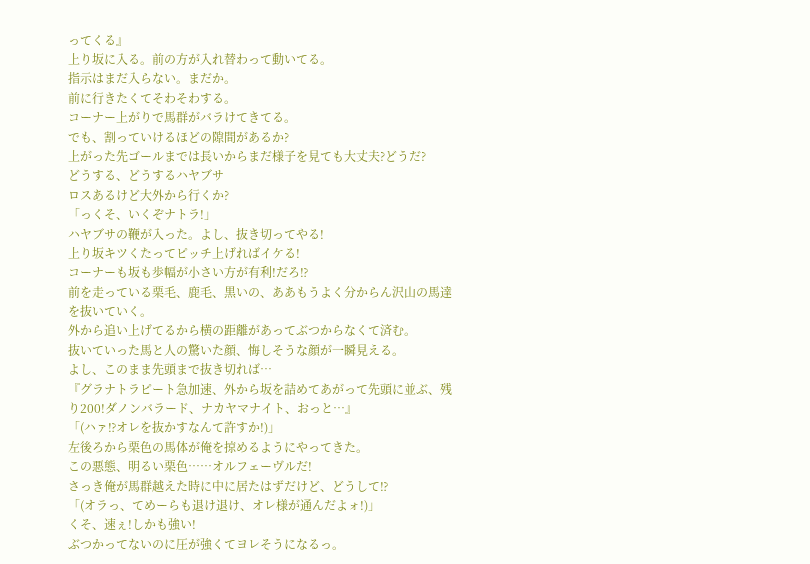ってくる』
上り坂に入る。前の方が入れ替わって動いてる。
指示はまだ入らない。まだか。
前に行きたくてそわそわする。
コーナー上がりで馬群がバラけてきてる。
でも、割っていけるほどの隙間があるか?
上がった先ゴールまでは長いからまだ様子を見ても大丈夫?どうだ?
どうする、どうするハヤブサ
ロスあるけど大外から行くか?
「っくそ、いくぞナトラ!」
ハヤブサの鞭が入った。よし、抜き切ってやる!
上り坂キツくたってピッチ上げればイケる!
コーナーも坂も歩幅が小さい方が有利!だろ⁉
前を走っている栗毛、鹿毛、黒いの、ああもうよく分からん沢山の馬達を抜いていく。
外から追い上げてるから横の距離があってぶつからなくて済む。
抜いていった馬と人の驚いた顔、悔しそうな顔が一瞬見える。
よし、このまま先頭まで抜き切れば…
『グラナトラピート急加速、外から坂を詰めてあがって先頭に並ぶ、残り200!ダノンバラード、ナカヤマナイト、おっと…』
「(ハァ⁉オレを抜かすなんて許すか!)」
左後ろから栗色の馬体が俺を掠めるようにやってきた。
この悪態、明るい栗色……オルフェーヴルだ!
さっき俺が馬群越えた時に中に居たはずだけど、どうして⁉
「(オラっ、てめーらも退け退け、オレ様が通んだよォ!)」
くそ、速ぇ!しかも強い!
ぶつかってないのに圧が強くてヨレそうになるっ。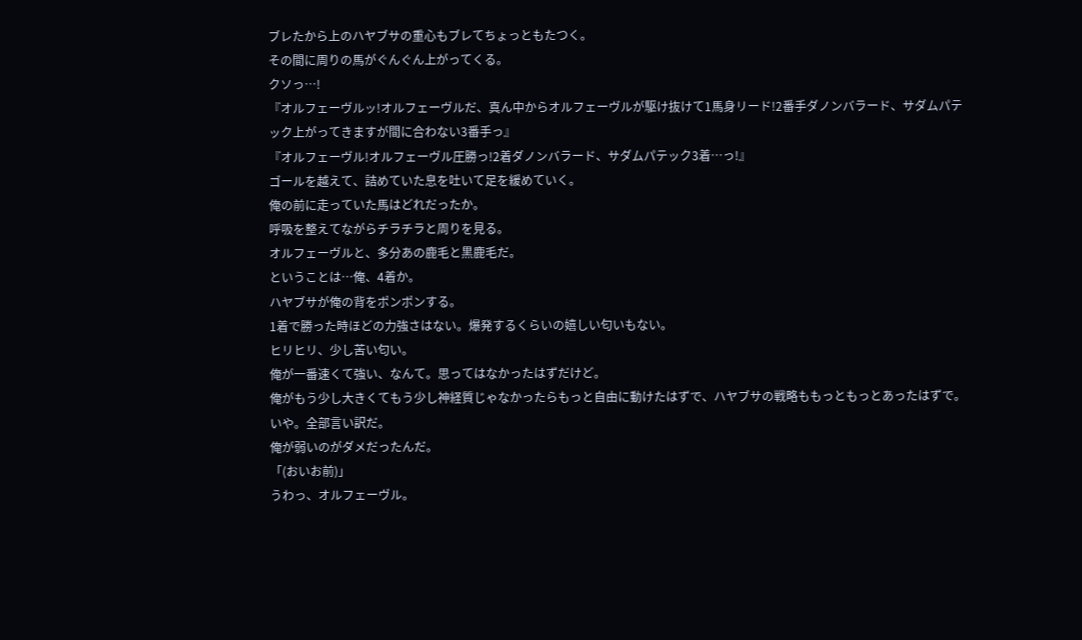ブレたから上のハヤブサの重心もブレてちょっともたつく。
その間に周りの馬がぐんぐん上がってくる。
クソっ…!
『オルフェーヴルッ!オルフェーヴルだ、真ん中からオルフェーヴルが駆け抜けて1馬身リード!2番手ダノンバラード、サダムパテック上がってきますが間に合わない3番手っ』
『オルフェーヴル!オルフェーヴル圧勝っ!2着ダノンバラード、サダムパテック3着…っ!』
ゴールを越えて、詰めていた息を吐いて足を緩めていく。
俺の前に走っていた馬はどれだったか。
呼吸を整えてながらチラチラと周りを見る。
オルフェーヴルと、多分あの鹿毛と黒鹿毛だ。
ということは…俺、4着か。
ハヤブサが俺の背をポンポンする。
1着で勝った時ほどの力強さはない。爆発するくらいの嬉しい匂いもない。
ヒリヒリ、少し苦い匂い。
俺が一番速くて強い、なんて。思ってはなかったはずだけど。
俺がもう少し大きくてもう少し神経質じゃなかったらもっと自由に動けたはずで、ハヤブサの戦略ももっともっとあったはずで。
いや。全部言い訳だ。
俺が弱いのがダメだったんだ。
「(おいお前)」
うわっ、オルフェーヴル。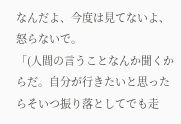なんだよ、今度は見てないよ、怒らないで。
「(人間の言うことなんか聞くからだ。自分が行きたいと思ったらそいつ振り落としてでも走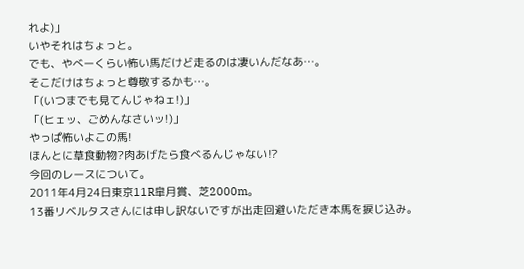れよ)」
いやそれはちょっと。
でも、やべーくらい怖い馬だけど走るのは凄いんだなあ…。
そこだけはちょっと尊敬するかも…。
「(いつまでも見てんじゃねェ!)」
「(ヒェッ、ごめんなさいッ!)」
やっぱ怖いよこの馬!
ほんとに草食動物?肉あげたら食べるんじゃない⁉
今回のレースについて。
2011年4月24日東京11R皐月賞、芝2000m。
13番リベルタスさんには申し訳ないですが出走回避いただき本馬を捩じ込み。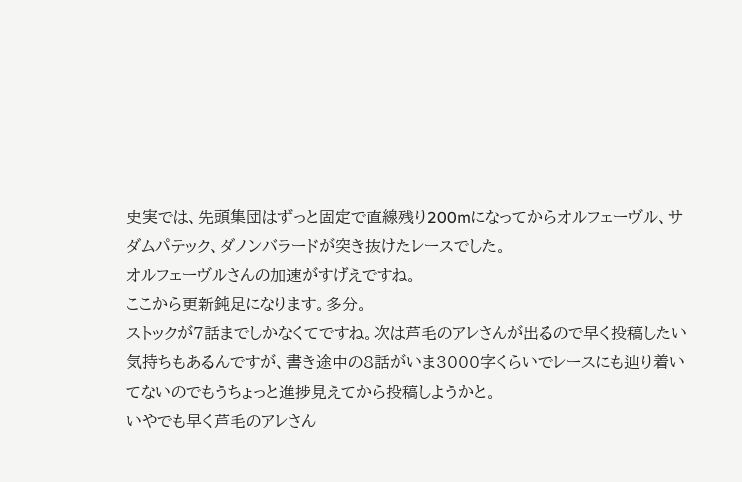史実では、先頭集団はずっと固定で直線残り200mになってからオルフェーヴル、サダムパテック、ダノンバラードが突き抜けたレースでした。
オルフェーヴルさんの加速がすげえですね。
ここから更新鈍足になります。多分。
ストックが7話までしかなくてですね。次は芦毛のアレさんが出るので早く投稿したい気持ちもあるんですが、書き途中の8話がいま3000字くらいでレースにも辿り着いてないのでもうちょっと進捗見えてから投稿しようかと。
いやでも早く芦毛のアレさん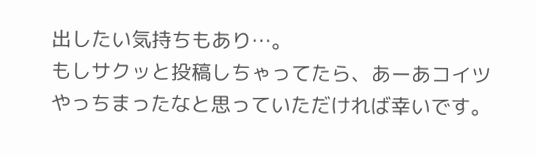出したい気持ちもあり…。
もしサクッと投稿しちゃってたら、あーあコイツやっちまったなと思っていただければ幸いです。